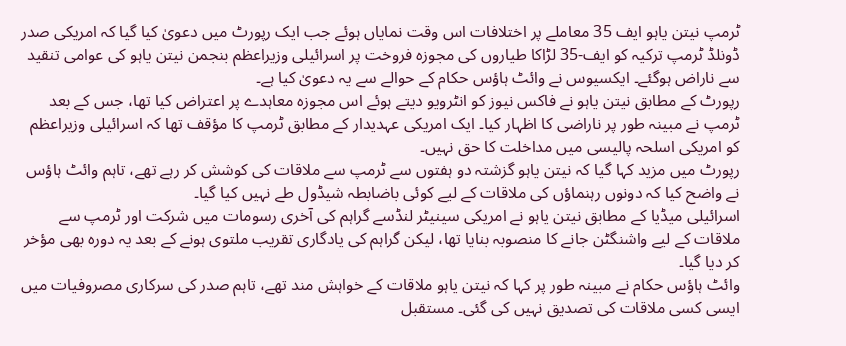ٹرمپ نیتن یاہو ایف 35 معاملے پر اختلافات اس وقت نمایاں ہوئے جب ایک رپورٹ میں دعویٰ کیا گیا کہ امریکی صدر ڈونلڈ ٹرمپ ترکیہ کو ایف-35 لڑاکا طیاروں کی مجوزہ فروخت پر اسرائیلی وزیراعظم بنجمن نیتن یاہو کی عوامی تنقید سے ناراض ہوگئے۔ ایکسیوس نے وائٹ ہاؤس حکام کے حوالے سے یہ دعویٰ کیا ہے۔
رپورٹ کے مطابق نیتن یاہو نے فاکس نیوز کو انٹرویو دیتے ہوئے اس مجوزہ معاہدے پر اعتراض کیا تھا، جس کے بعد ٹرمپ نے مبینہ طور پر ناراضی کا اظہار کیا۔ ایک امریکی عہدیدار کے مطابق ٹرمپ کا مؤقف تھا کہ اسرائیلی وزیراعظم کو امریکی اسلحہ پالیسی میں مداخلت کا حق نہیں۔
رپورٹ میں مزید کہا گیا کہ نیتن یاہو گزشتہ دو ہفتوں سے ٹرمپ سے ملاقات کی کوشش کر رہے تھے، تاہم وائٹ ہاؤس نے واضح کیا کہ دونوں رہنماؤں کی ملاقات کے لیے کوئی باضابطہ شیڈول طے نہیں کیا گیا۔
اسرائیلی میڈیا کے مطابق نیتن یاہو نے امریکی سینیٹر لنڈسے گراہم کی آخری رسومات میں شرکت اور ٹرمپ سے ملاقات کے لیے واشنگٹن جانے کا منصوبہ بنایا تھا، لیکن گراہم کی یادگاری تقریب ملتوی ہونے کے بعد یہ دورہ بھی مؤخر کر دیا گیا۔
وائٹ ہاؤس حکام نے مبینہ طور پر کہا کہ نیتن یاہو ملاقات کے خواہش مند تھے، تاہم صدر کی سرکاری مصروفیات میں ایسی کسی ملاقات کی تصدیق نہیں کی گئی۔ مستقبل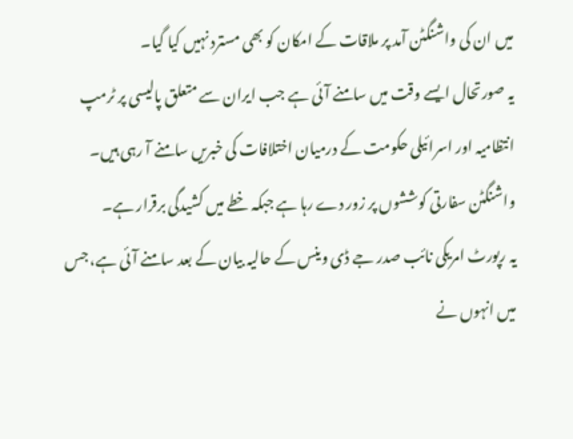میں ان کی واشنگٹن آمد پر ملاقات کے امکان کو بھی مسترد نہیں کیا گیا۔
یہ صورتحال ایسے وقت میں سامنے آئی ہے جب ایران سے متعلق پالیسی پر ٹرمپ انتظامیہ اور اسرائیلی حکومت کے درمیان اختلافات کی خبریں سامنے آ رہی ہیں۔ واشنگٹن سفارتی کوششوں پر زور دے رہا ہے جبکہ خطے میں کشیدگی برقرار ہے۔
یہ رپورٹ امریکی نائب صدر جے ڈی وینس کے حالیہ بیان کے بعد سامنے آئی ہے، جس میں انہوں نے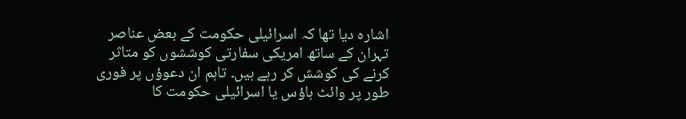اشارہ دیا تھا کہ اسرائیلی حکومت کے بعض عناصر تہران کے ساتھ امریکی سفارتی کوششوں کو متاثر کرنے کی کوشش کر رہے ہیں۔ تاہم ان دعوؤں پر فوری طور پر وائٹ ہاؤس یا اسرائیلی حکومت کا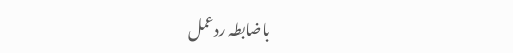باضابطہ ردعمل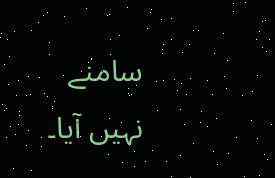سامنے نہیں آیا۔